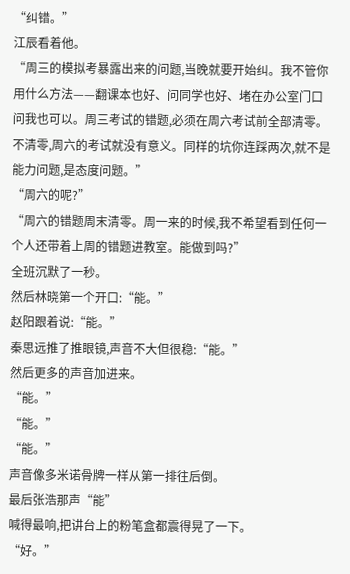“纠错。”
江辰看着他。
“周三的模拟考暴露出来的问题,当晚就要开始纠。我不管你用什么方法——翻课本也好、问同学也好、堵在办公室门口问我也可以。周三考试的错题,必须在周六考试前全部清零。不清零,周六的考试就没有意义。同样的坑你连踩两次,就不是能力问题,是态度问题。”
“周六的呢?”
“周六的错题周末清零。周一来的时候,我不希望看到任何一个人还带着上周的错题进教室。能做到吗?”
全班沉默了一秒。
然后林晓第一个开口:“能。”
赵阳跟着说:“能。”
秦思远推了推眼镜,声音不大但很稳:“能。”
然后更多的声音加进来。
“能。”
“能。”
“能。”
声音像多米诺骨牌一样从第一排往后倒。
最后张浩那声“能”
喊得最响,把讲台上的粉笔盒都震得晃了一下。
“好。”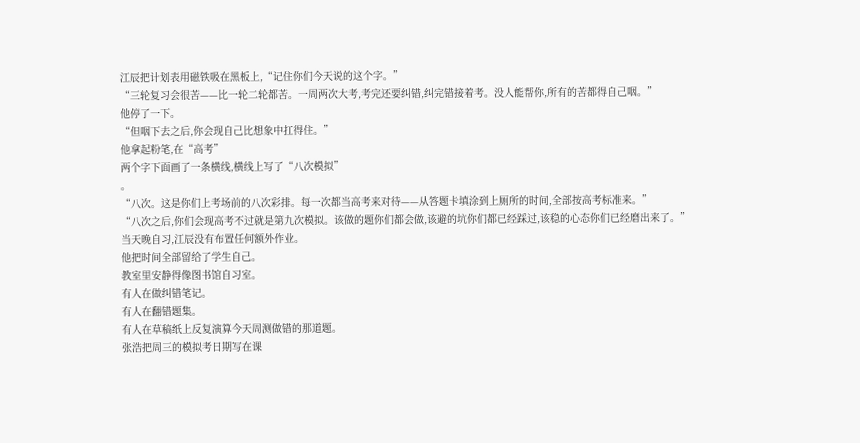江辰把计划表用磁铁吸在黑板上,“记住你们今天说的这个字。”
“三轮复习会很苦——比一轮二轮都苦。一周两次大考,考完还要纠错,纠完错接着考。没人能帮你,所有的苦都得自己咽。”
他停了一下。
“但咽下去之后,你会现自己比想象中扛得住。”
他拿起粉笔,在“高考”
两个字下面画了一条横线,横线上写了“八次模拟”
。
“八次。这是你们上考场前的八次彩排。每一次都当高考来对待——从答题卡填涂到上厕所的时间,全部按高考标准来。”
“八次之后,你们会现高考不过就是第九次模拟。该做的题你们都会做,该避的坑你们都已经踩过,该稳的心态你们已经磨出来了。”
当天晚自习,江辰没有布置任何额外作业。
他把时间全部留给了学生自己。
教室里安静得像图书馆自习室。
有人在做纠错笔记。
有人在翻错题集。
有人在草稿纸上反复演算今天周测做错的那道题。
张浩把周三的模拟考日期写在课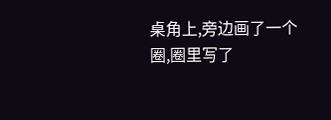桌角上,旁边画了一个圈,圈里写了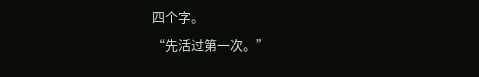四个字。
“先活过第一次。”